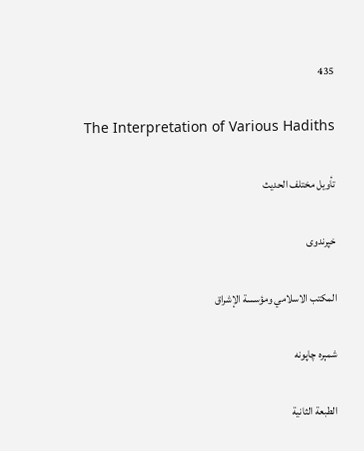435

The Interpretation of Various Hadiths

تأويل مختلف الحديث

خپرندوی

المكتب الاسلامي ومؤسسة الإشراق

شمېره چاپونه

الطبعة الثانية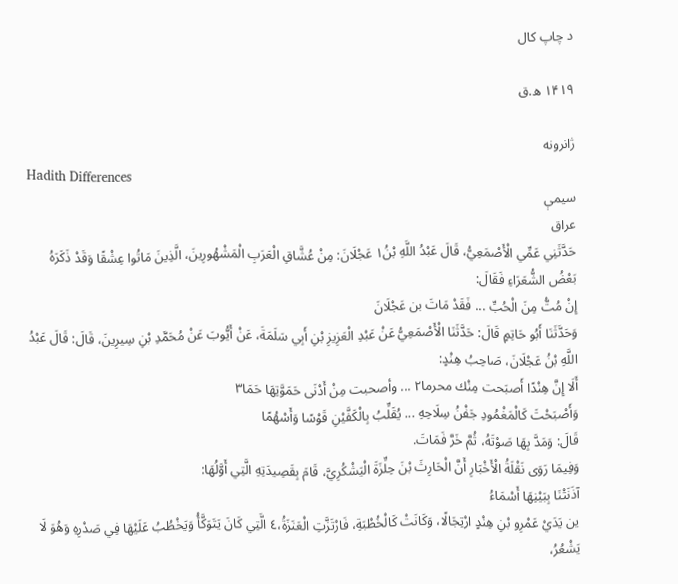د چاپ کال

۱۴۱۹ ه.ق

ژانرونه
Hadith Differences
سیمې
عراق
حَدَّثَنِي عَمِّي الْأَصْمَعِيُّ، قَالَ عَبْدُ اللَّهِ بْنُ١ عَجْلَانَ: مِنْ عُشَّاقِ الْعَرَبِ الْمَشْهُورِينَ، الَّذِينَ مَاتُوا عِشْقًا وَقَدْ ذَكَرَهُ بَعْضُ الشُّعَرَاءِ فَقَالَ:
إِنْ مُتُّ مِنَ الْحُبِّ ... فَقَدْ مَاتَ بن عَجْلَانَ
وَحَدَّثَنَا أَبُو حَاتِمٍ قَالَ: حَدَّثَنَا الْأَصْمَعِيُّ عَنْ عَبْدِ الْعَزِيزِ بْنِ أَبِي سَلَمَةَ، عَنْ أَيُّوبَ عَنْ مُحَمَّدِ بْنِ سِيرِينَ، قَالَ: قَالَ عَبْدُ اللَّهِ بْنُ عَجْلَانَ، صَاحِبُ هِنْدٍ:
أَلَا إِنَّ هِنْدًا أَصبَحت مِنْك محرما٢ ... وأصحبت مِنْ أَدْنَى حَمَوَّتِهَا حَمَا٣
وَأَصْبَحْتَ كَالْمَغْمُودِ جَفْنُ سِلَاحِهِ ... يُقَلِّبُ بِالْكَفَّيْنِ قَوْسًا وَأَسْهُمًا
قَالَ: وَمَدَّ بِهَا صَوْتَهُ، ثُمَّ خَرَّ فَمَاتَ.
وَفِيمَا رَوَى نَقْلَةُ الْأَخْبَارِ أَنَّ الْحَارِثَ بْنَ حِلِّزَةَ الْيَشْكُرِيَّ، قَامَ بِقَصِيدَتِهِ الَّتِي أَوَّلُهَا:
آذَنَتْنَا بِبَيْنِهَا أَسْمَاءُ
ين يَدَيْ عَمْرِو بْنِ هِنْدٍ ارْتِجَالًا، وَكَانَتْ كَالْخُطْبَةِ، فَارْتَزَّتِ الْعَنَزَةُ،٤ الَّتِي كَانَ يَتَوَكَّأُ وَيَخْطُبُ عَلَيْهَا فِي صَدْرِهِ وَهُوَ لَا يَشْعُرُ،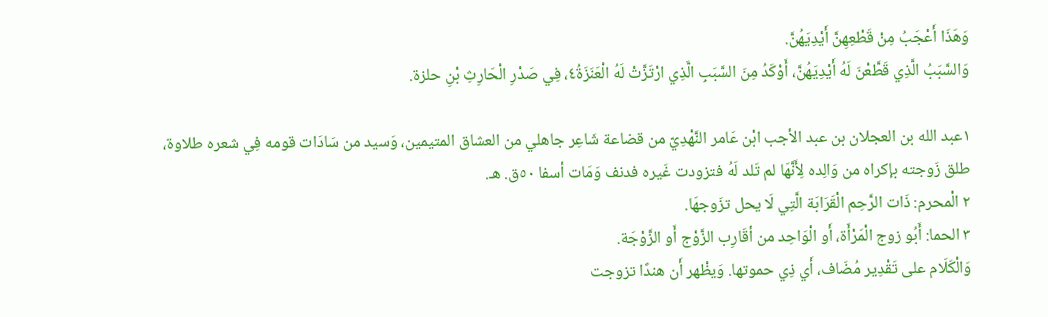وَهَذَا أَعْجَبُ مِنْ قَطْعِهِنَّ أَيْدِيَهُنَّ.
وَالسَّبَبُ الَّذِي قَطَّعْنَ لَهُ أَيْدِيَهُنَّ، أَوْكَدُ مِنَ السَّبَبِ الَّذِي ارْتَزَّتْ لَهُ الْعَنَزَةُ٤، فِي صَدْرِ الْحَارِثِ بْنِ حلزة.

١عبد الله بن العجلان بن عبد الأجب ابْن عَامر النَّهْدِيّ من قضاعة شَاعِر جاهلي من العشاق المتيمين، وَسيد من سَادَات قومه فِي شعره طلاوة، طلق زَوجته بإكراه من وَالِده لِأَنَّهَا لم تَلد لَهُ فتزودت غَيره فدنف وَمَات أسفا ٥٠ق. هـ.
٢ الْمحرم: ذَات الرَّحِم الْقَرَابَة الَّتِي لَا يحل تزَوجهَا.
٣ الحما: أَبُو زوج الْمَرْأَة، أَو الْوَاحِد من أقَارِب الزَّوْج أَو الزَّوْجَة.
وَالْكَلَام على تَقْدِير مُضَاف، أَي ذِي حموتها. وَيظْهر أَن هندًا تزوجت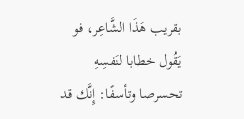بقريب هَذَا الشَّاعِر، فو يَقُول خطابا لنَفسِهِ تحسرصا وتأسفًا: إِنَّك قد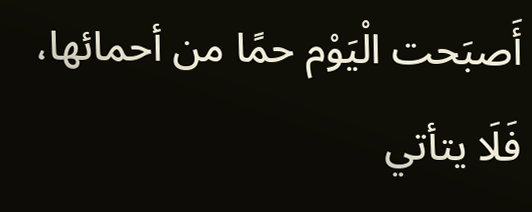أَصبَحت الْيَوْم حمًا من أحمائها، فَلَا يتأتي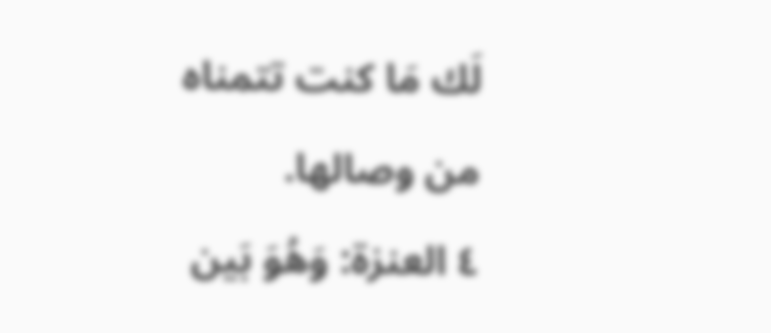لَك مَا كنت تتمناه من وصالها.
٤ العنزة: وَهُوَ بَين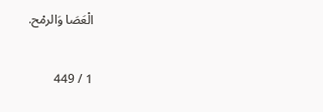الْعَصَا وَالرمْح.

1 / 449